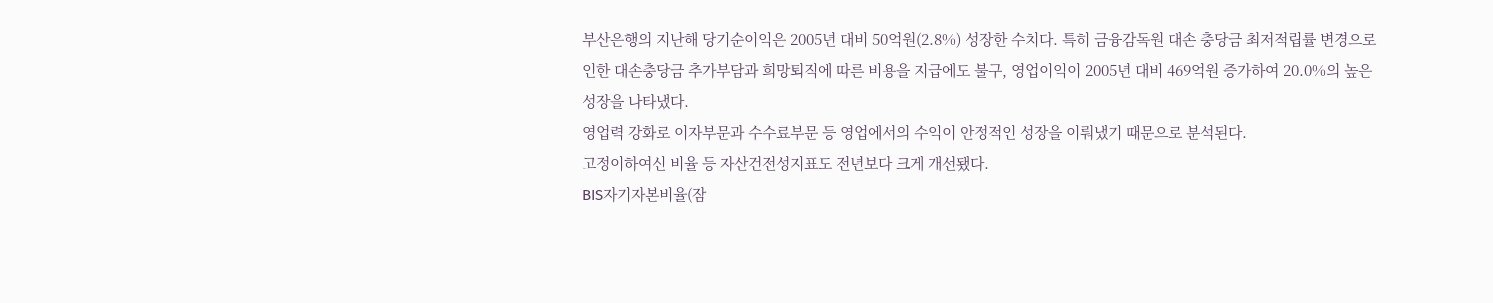부산은행의 지난해 당기순이익은 2005년 대비 50억원(2.8%) 성장한 수치다. 특히 금융감독원 대손 충당금 최저적립률 변경으로 인한 대손충당금 추가부담과 희망퇴직에 따른 비용을 지급에도 불구, 영업이익이 2005년 대비 469억원 증가하여 20.0%의 높은 성장을 나타냈다.
영업력 강화로 이자부문과 수수료부문 등 영업에서의 수익이 안정적인 성장을 이뤄냈기 때문으로 분석된다.
고정이하여신 비율 등 자산건전성지표도 전년보다 크게 개선됐다.
BIS자기자본비율(잠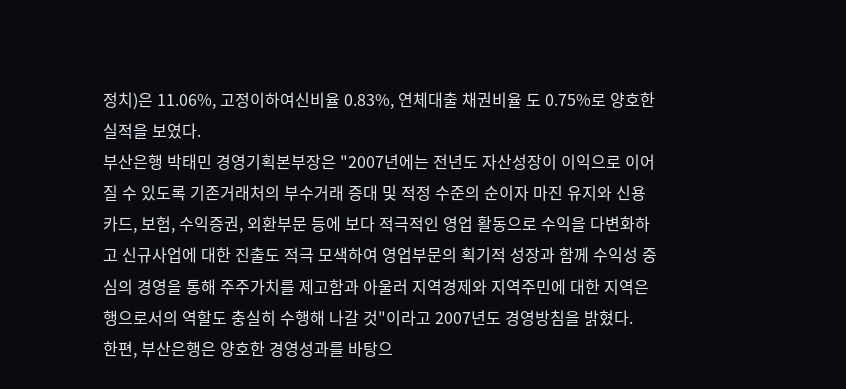정치)은 11.06%, 고정이하여신비율 0.83%, 연체대출 채권비율 도 0.75%로 양호한 실적을 보였다.
부산은행 박태민 경영기획본부장은 "2007년에는 전년도 자산성장이 이익으로 이어질 수 있도록 기존거래처의 부수거래 증대 및 적정 수준의 순이자 마진 유지와 신용카드, 보험, 수익증권, 외환부문 등에 보다 적극적인 영업 활동으로 수익을 다변화하고 신규사업에 대한 진출도 적극 모색하여 영업부문의 획기적 성장과 함께 수익성 중심의 경영을 통해 주주가치를 제고함과 아울러 지역경제와 지역주민에 대한 지역은행으로서의 역할도 충실히 수행해 나갈 것"이라고 2007년도 경영방침을 밝혔다.
한편, 부산은행은 양호한 경영성과를 바탕으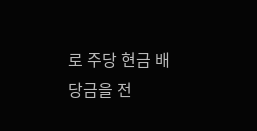로 주당 현금 배당금을 전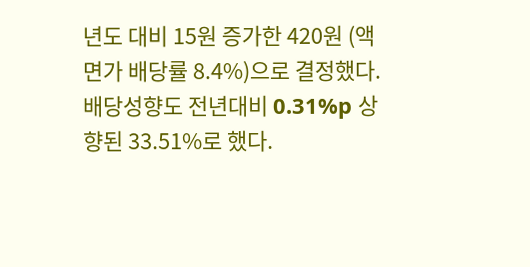년도 대비 15원 증가한 420원 (액면가 배당률 8.4%)으로 결정했다. 배당성향도 전년대비 0.31%p 상향된 33.51%로 했다.